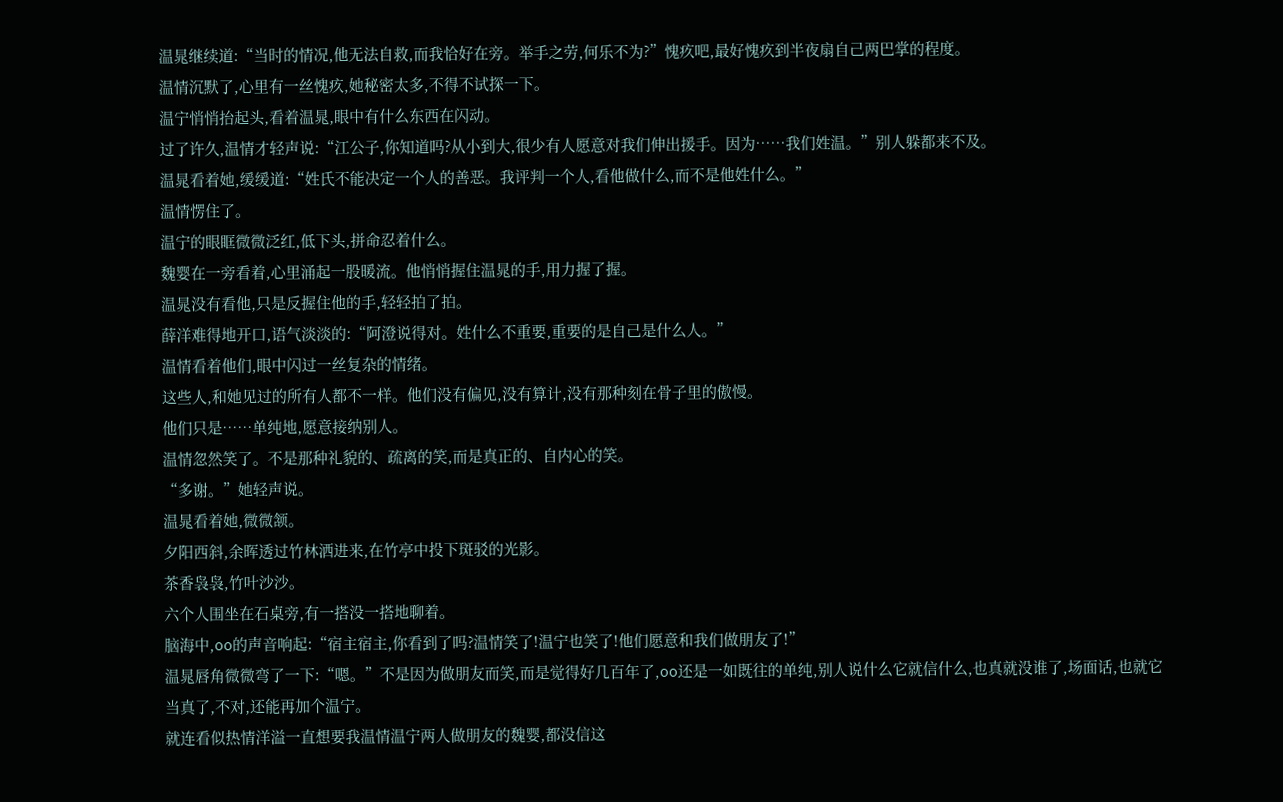温晁继续道:“当时的情况,他无法自救,而我恰好在旁。举手之劳,何乐不为?”愧疚吧,最好愧疚到半夜扇自己两巴掌的程度。
温情沉默了,心里有一丝愧疚,她秘密太多,不得不试探一下。
温宁悄悄抬起头,看着温晁,眼中有什么东西在闪动。
过了许久,温情才轻声说:“江公子,你知道吗?从小到大,很少有人愿意对我们伸出援手。因为……我们姓温。”别人躲都来不及。
温晁看着她,缓缓道:“姓氏不能决定一个人的善恶。我评判一个人,看他做什么,而不是他姓什么。”
温情愣住了。
温宁的眼眶微微泛红,低下头,拼命忍着什么。
魏婴在一旁看着,心里涌起一股暖流。他悄悄握住温晁的手,用力握了握。
温晁没有看他,只是反握住他的手,轻轻拍了拍。
薛洋难得地开口,语气淡淡的:“阿澄说得对。姓什么不重要,重要的是自己是什么人。”
温情看着他们,眼中闪过一丝复杂的情绪。
这些人,和她见过的所有人都不一样。他们没有偏见,没有算计,没有那种刻在骨子里的傲慢。
他们只是……单纯地,愿意接纳别人。
温情忽然笑了。不是那种礼貌的、疏离的笑,而是真正的、自内心的笑。
“多谢。”她轻声说。
温晁看着她,微微颔。
夕阳西斜,余晖透过竹林洒进来,在竹亭中投下斑驳的光影。
茶香袅袅,竹叶沙沙。
六个人围坐在石桌旁,有一搭没一搭地聊着。
脑海中,oo的声音响起:“宿主宿主,你看到了吗?温情笑了!温宁也笑了!他们愿意和我们做朋友了!”
温晁唇角微微弯了一下:“嗯。”不是因为做朋友而笑,而是觉得好几百年了,oo还是一如既往的单纯,别人说什么它就信什么,也真就没谁了,场面话,也就它当真了,不对,还能再加个温宁。
就连看似热情洋溢一直想要我温情温宁两人做朋友的魏婴,都没信这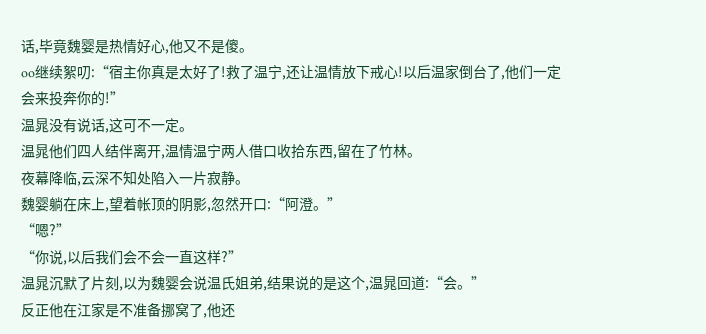话,毕竟魏婴是热情好心,他又不是傻。
oo继续絮叨:“宿主你真是太好了!救了温宁,还让温情放下戒心!以后温家倒台了,他们一定会来投奔你的!”
温晁没有说话,这可不一定。
温晁他们四人结伴离开,温情温宁两人借口收拾东西,留在了竹林。
夜幕降临,云深不知处陷入一片寂静。
魏婴躺在床上,望着帐顶的阴影,忽然开口:“阿澄。”
“嗯?”
“你说,以后我们会不会一直这样?”
温晁沉默了片刻,以为魏婴会说温氏姐弟,结果说的是这个,温晁回道:“会。”
反正他在江家是不准备挪窝了,他还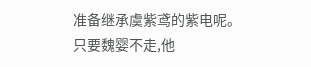准备继承虞紫鸢的紫电呢。
只要魏婴不走,他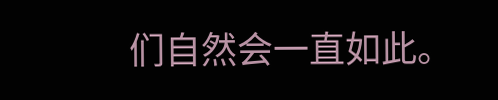们自然会一直如此。